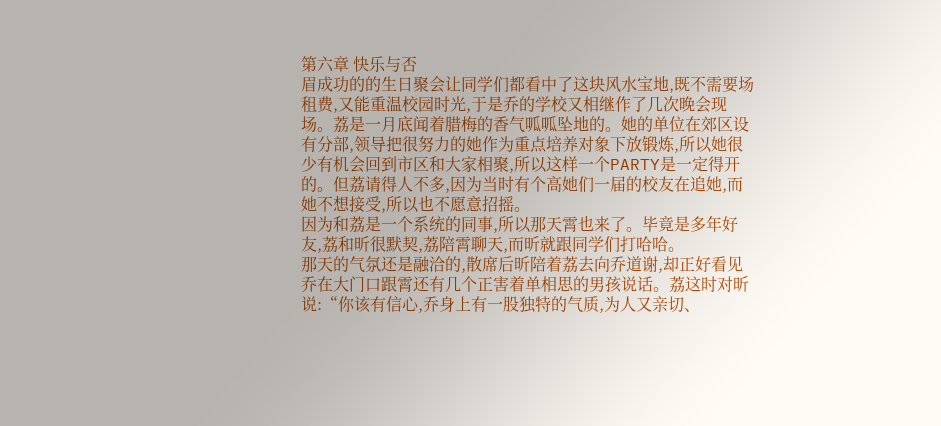第六章 快乐与否
眉成功的的生日聚会让同学们都看中了这块风水宝地,既不需要场租费,又能重温校园时光,于是乔的学校又相继作了几次晚会现场。荔是一月底闻着腊梅的香气呱呱坠地的。她的单位在郊区设有分部,领导把很努力的她作为重点培养对象下放锻炼,所以她很少有机会回到市区和大家相聚,所以这样一个PARTY是一定得开的。但荔请得人不多,因为当时有个高她们一届的校友在追她,而她不想接受,所以也不愿意招摇。
因为和荔是一个系统的同事,所以那天霄也来了。毕竟是多年好友,荔和昕很默契,荔陪霄聊天,而昕就跟同学们打哈哈。
那天的气氛还是融洽的,散席后昕陪着荔去向乔道谢,却正好看见乔在大门口跟霄还有几个正害着单相思的男孩说话。荔这时对昕说:“你该有信心,乔身上有一股独特的气质,为人又亲切、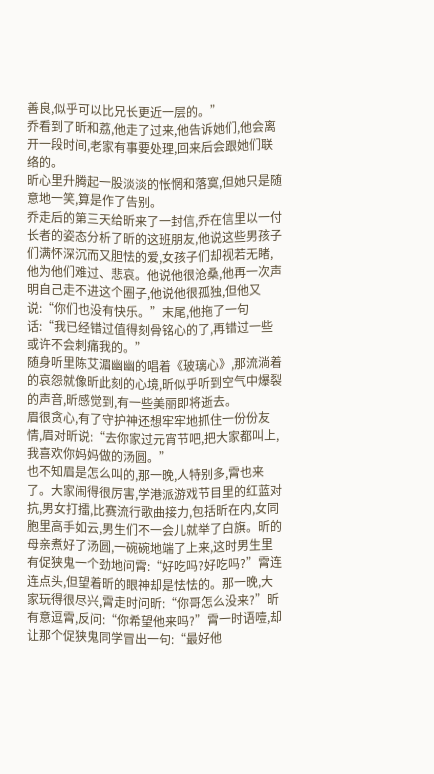善良,似乎可以比兄长更近一层的。”
乔看到了昕和荔,他走了过来,他告诉她们,他会离开一段时间,老家有事要处理,回来后会跟她们联络的。
昕心里升腾起一股淡淡的怅惘和落寞,但她只是随意地一笑,算是作了告别。
乔走后的第三天给昕来了一封信,乔在信里以一付长者的姿态分析了昕的这班朋友,他说这些男孩子们满怀深沉而又胆怯的爱,女孩子们却视若无睹,他为他们难过、悲哀。他说他很沧桑,他再一次声明自己走不进这个圈子,他说他很孤独,但他又说:“你们也没有快乐。”末尾,他拖了一句话:“我已经错过值得刻骨铭心的了,再错过一些或许不会刺痛我的。”
随身听里陈艾湄幽幽的唱着《玻璃心》,那流淌着的哀怨就像昕此刻的心境,昕似乎听到空气中爆裂的声音,昕感觉到,有一些美丽即将逝去。
眉很贪心,有了守护神还想牢牢地抓住一份份友情,眉对昕说:“去你家过元宵节吧,把大家都叫上,我喜欢你妈妈做的汤圆。”
也不知眉是怎么叫的,那一晚,人特别多,霄也来了。大家闹得很厉害,学港派游戏节目里的红蓝对抗,男女打擂,比赛流行歌曲接力,包括昕在内,女同胞里高手如云,男生们不一会儿就举了白旗。昕的母亲煮好了汤圆,一碗碗地端了上来,这时男生里有促狭鬼一个劲地问霄:“好吃吗?好吃吗?”霄连连点头,但望着昕的眼神却是怯怯的。那一晚,大家玩得很尽兴,霄走时问昕:“你哥怎么没来?”昕有意逗霄,反问:“你希望他来吗?”霄一时语噎,却让那个促狭鬼同学冒出一句:“最好他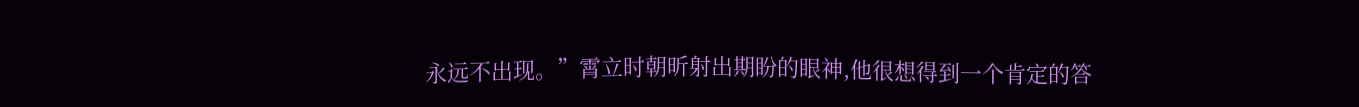永远不出现。”霄立时朝昕射出期盼的眼神,他很想得到一个肯定的答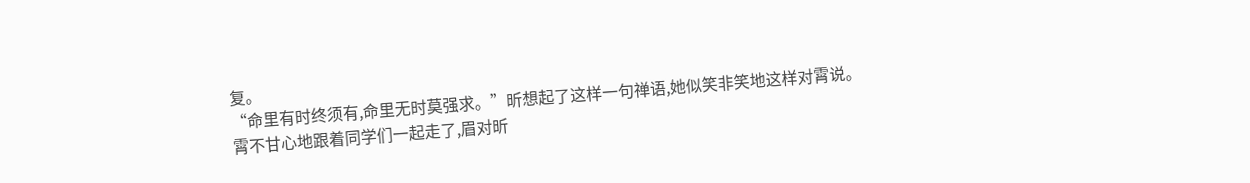复。
“命里有时终须有,命里无时莫强求。”昕想起了这样一句禅语,她似笑非笑地这样对霄说。
霄不甘心地跟着同学们一起走了,眉对昕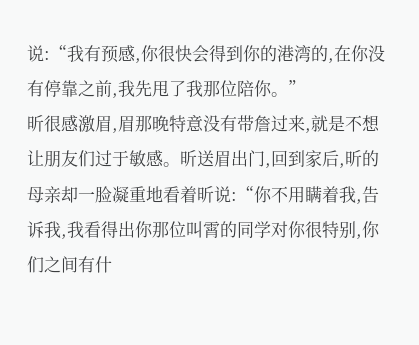说:“我有预感,你很快会得到你的港湾的,在你没有停靠之前,我先甩了我那位陪你。”
昕很感激眉,眉那晚特意没有带詹过来,就是不想让朋友们过于敏感。昕送眉出门,回到家后,昕的母亲却一脸凝重地看着昕说:“你不用瞒着我,告诉我,我看得出你那位叫霄的同学对你很特别,你们之间有什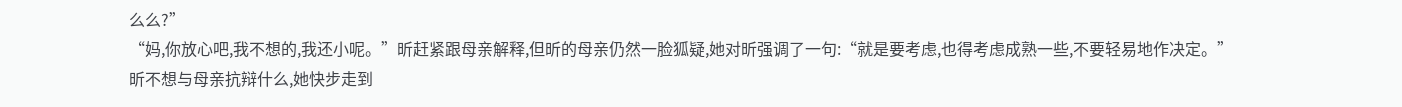么么?”
“妈,你放心吧,我不想的,我还小呢。”昕赶紧跟母亲解释,但昕的母亲仍然一脸狐疑,她对昕强调了一句:“就是要考虑,也得考虑成熟一些,不要轻易地作决定。”
昕不想与母亲抗辩什么,她快步走到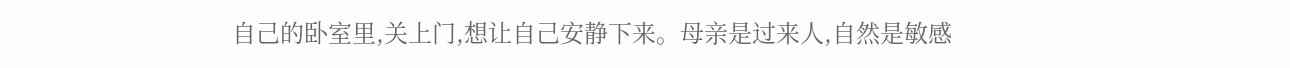自己的卧室里,关上门,想让自己安静下来。母亲是过来人,自然是敏感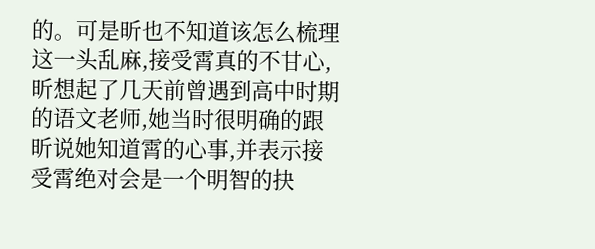的。可是昕也不知道该怎么梳理这一头乱麻,接受霄真的不甘心,昕想起了几天前曾遇到高中时期的语文老师,她当时很明确的跟昕说她知道霄的心事,并表示接受霄绝对会是一个明智的抉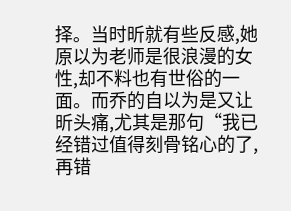择。当时昕就有些反感,她原以为老师是很浪漫的女性,却不料也有世俗的一面。而乔的自以为是又让昕头痛,尤其是那句“我已经错过值得刻骨铭心的了,再错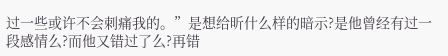过一些或许不会刺痛我的。”是想给昕什么样的暗示?是他曾经有过一段感情么?而他又错过了么?再错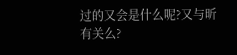过的又会是什么呢?又与昕有关么?